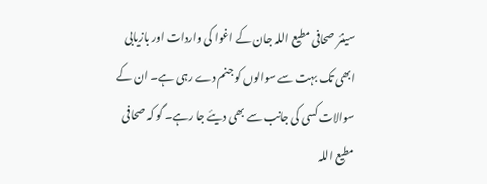سینئر صحافی مطیع اللہ جان کے اغوا کی واردات اور بازیابی ابھی تک بہت سے سوالوں کو جنم دے رہی ہے۔ ان کے سوالات کسی کی جانب سے بھی دیئے جا رہے۔ گو کہ صحافی مطیع اللہ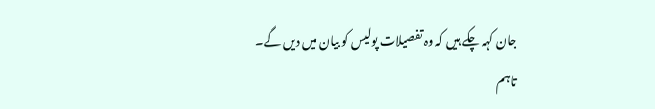جان کہہ چکے ہیں کہ وہ تفصیلات پولیس کو بیان میں دیں گے۔
تاہم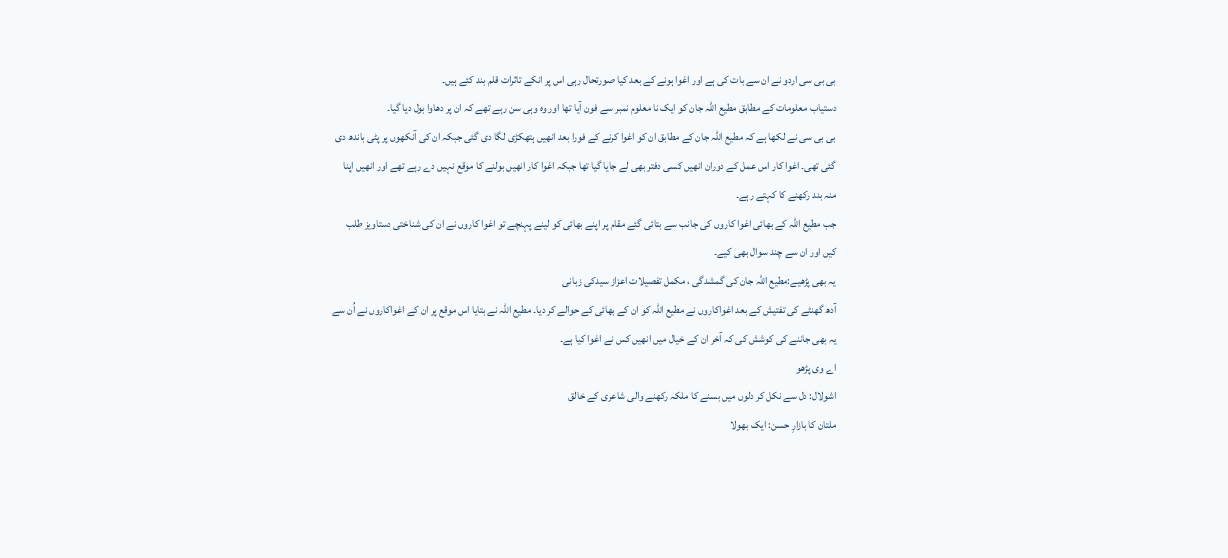بی بی سی اردو نے ان سے بات کی ہے اور اغوا ہونے کے بعد کیا صورتحال رہی اس پر انکے تاثرات قلم بند کئے ہیں۔
دستیاب معلومات کے مطابق مطیع اللہ جان کو ایک نا معلوم نمبر سے فون آیا تھا اور وہ وہی سن رہے تھے کہ ان پر دھاوا بول دیا گیا۔
بی بی سی نے لکھا ہے کہ مطیع اللہ جان کے مطابق ان کو اغوا کرنے کے فورا بعد انھیں ہتھکڑی لگا دی گئی جبکہ ان کی آنکھوں پر پٹی باندھ دی گئی تھی۔ اغوا کار اس عمل کے دوران انھیں کسی دفتر بھی لے جایا گیا تھا جبکہ اغوا کار انھیں بولنے کا موقع نہیں دے رہے تھے اور انھیں اپنا منہ بند رکھنے کا کہتے رہے۔
جب مطیع اللہ کے بھائی اغوا کاروں کی جانب سے بتائی گئے مقام پر اپنے بھائی کو لینے پہنچے تو اغوا کاروں نے ان کی شناختی دستاویز طلب کیں اور ان سے چند سوال بھی کیے۔
یہ بھی پڑھیے:مطیع اللہ جان کی گمشدگی ، مکمل تفصیلات اعزاز سیدکی زبانی
آدھ گھنٹے کی تفتیش کے بعد اغواکاروں نے مطیع اللہ کو ان کے بھائی کے حوالے کر دیا۔ مطیع اللہ نے بتایا اس موقع پر ان کے اغواکاروں نے اُن سے یہ بھی جاننے کی کوشش کی کہ آخر ان کے خیال میں انھیں کس نے اغوا کیا ہے۔
اے وی پڑھو
اشولال: دل سے نکل کر دلوں میں بسنے کا ملکہ رکھنے والی شاعری کے خالق
ملتان کا بازارِ حسن: ایک بھولا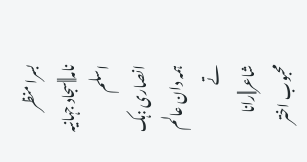بسرا منظر نامہ||سجاد جہانیہ
اسلم انصاری :ہک ہمہ دان عالم تے شاعر||رانا محبوب اختر